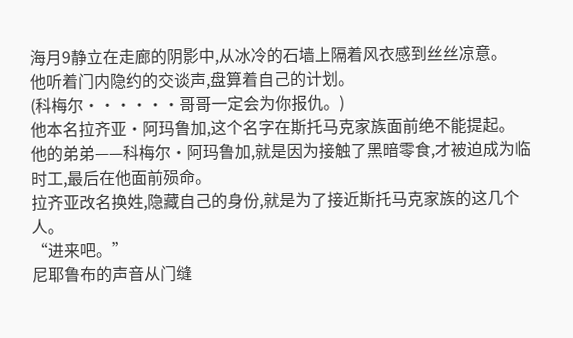海月9静立在走廊的阴影中,从冰冷的石墙上隔着风衣感到丝丝凉意。
他听着门内隐约的交谈声,盘算着自己的计划。
(科梅尔······哥哥一定会为你报仇。)
他本名拉齐亚·阿玛鲁加,这个名字在斯托马克家族面前绝不能提起。
他的弟弟——科梅尔·阿玛鲁加,就是因为接触了黑暗零食,才被迫成为临时工,最后在他面前殒命。
拉齐亚改名换姓,隐藏自己的身份,就是为了接近斯托马克家族的这几个人。
“进来吧。”
尼耶鲁布的声音从门缝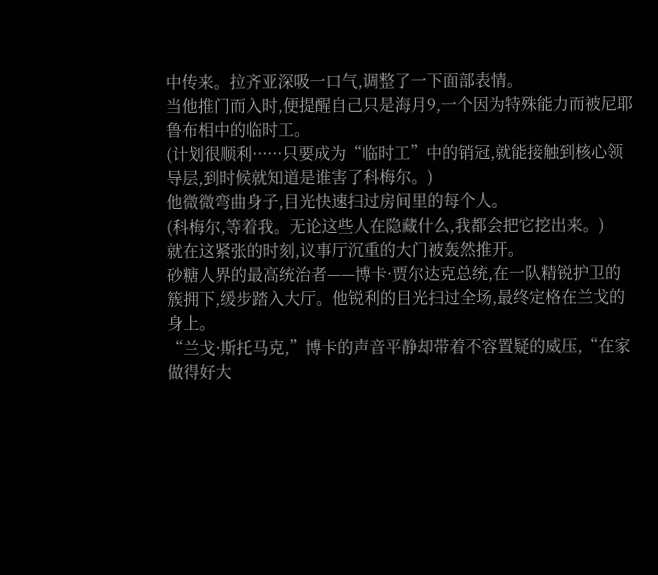中传来。拉齐亚深吸一口气,调整了一下面部表情。
当他推门而入时,便提醒自己只是海月9,一个因为特殊能力而被尼耶鲁布相中的临时工。
(计划很顺利······只要成为“临时工”中的销冠,就能接触到核心领导层,到时候就知道是谁害了科梅尔。)
他微微弯曲身子,目光快速扫过房间里的每个人。
(科梅尔,等着我。无论这些人在隐藏什么,我都会把它挖出来。)
就在这紧张的时刻,议事厅沉重的大门被轰然推开。
砂糖人界的最高统治者——博卡·贾尔达克总统,在一队精锐护卫的簇拥下,缓步踏入大厅。他锐利的目光扫过全场,最终定格在兰戈的身上。
“兰戈·斯托马克,”博卡的声音平静却带着不容置疑的威压,“在家做得好大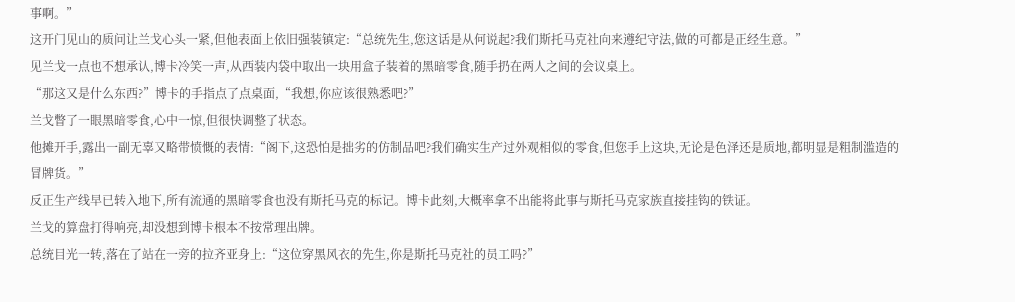事啊。”
这开门见山的质问让兰戈心头一紧,但他表面上依旧强装镇定:“总统先生,您这话是从何说起?我们斯托马克社向来遵纪守法,做的可都是正经生意。”
见兰戈一点也不想承认,博卡冷笑一声,从西装内袋中取出一块用盒子装着的黑暗零食,随手扔在两人之间的会议桌上。
“那这又是什么东西?”博卡的手指点了点桌面,“我想,你应该很熟悉吧?”
兰戈瞥了一眼黑暗零食,心中一惊,但很快调整了状态。
他摊开手,露出一副无辜又略带愤慨的表情:“阁下,这恐怕是拙劣的仿制品吧?我们确实生产过外观相似的零食,但您手上这块,无论是色泽还是质地,都明显是粗制滥造的冒牌货。”
反正生产线早已转入地下,所有流通的黑暗零食也没有斯托马克的标记。博卡此刻,大概率拿不出能将此事与斯托马克家族直接挂钩的铁证。
兰戈的算盘打得响亮,却没想到博卡根本不按常理出牌。
总统目光一转,落在了站在一旁的拉齐亚身上:“这位穿黑风衣的先生,你是斯托马克社的员工吗?”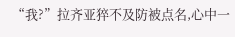“我?”拉齐亚猝不及防被点名,心中一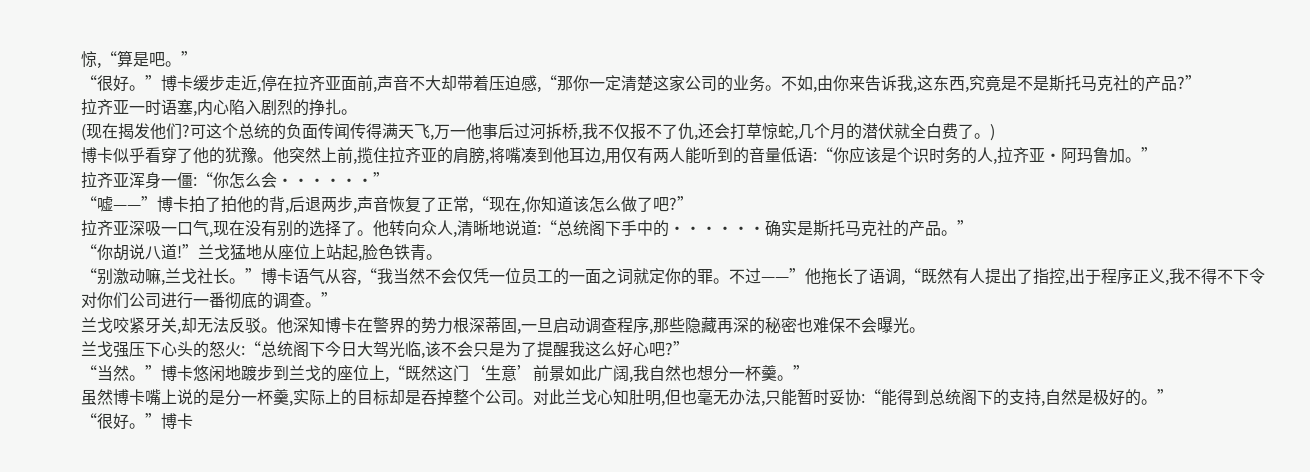惊,“算是吧。”
“很好。”博卡缓步走近,停在拉齐亚面前,声音不大却带着压迫感,“那你一定清楚这家公司的业务。不如,由你来告诉我,这东西,究竟是不是斯托马克社的产品?”
拉齐亚一时语塞,内心陷入剧烈的挣扎。
(现在揭发他们?可这个总统的负面传闻传得满天飞,万一他事后过河拆桥,我不仅报不了仇,还会打草惊蛇,几个月的潜伏就全白费了。)
博卡似乎看穿了他的犹豫。他突然上前,揽住拉齐亚的肩膀,将嘴凑到他耳边,用仅有两人能听到的音量低语:“你应该是个识时务的人,拉齐亚·阿玛鲁加。”
拉齐亚浑身一僵:“你怎么会······”
“嘘——”博卡拍了拍他的背,后退两步,声音恢复了正常,“现在,你知道该怎么做了吧?”
拉齐亚深吸一口气,现在没有别的选择了。他转向众人,清晰地说道:“总统阁下手中的······确实是斯托马克社的产品。”
“你胡说八道!”兰戈猛地从座位上站起,脸色铁青。
“别激动嘛,兰戈社长。”博卡语气从容,“我当然不会仅凭一位员工的一面之词就定你的罪。不过——”他拖长了语调,“既然有人提出了指控,出于程序正义,我不得不下令对你们公司进行一番彻底的调查。”
兰戈咬紧牙关,却无法反驳。他深知博卡在警界的势力根深蒂固,一旦启动调查程序,那些隐藏再深的秘密也难保不会曝光。
兰戈强压下心头的怒火:“总统阁下今日大驾光临,该不会只是为了提醒我这么好心吧?”
“当然。”博卡悠闲地踱步到兰戈的座位上,“既然这门‘生意’前景如此广阔,我自然也想分一杯羹。”
虽然博卡嘴上说的是分一杯羹,实际上的目标却是吞掉整个公司。对此兰戈心知肚明,但也毫无办法,只能暂时妥协:“能得到总统阁下的支持,自然是极好的。”
“很好。”博卡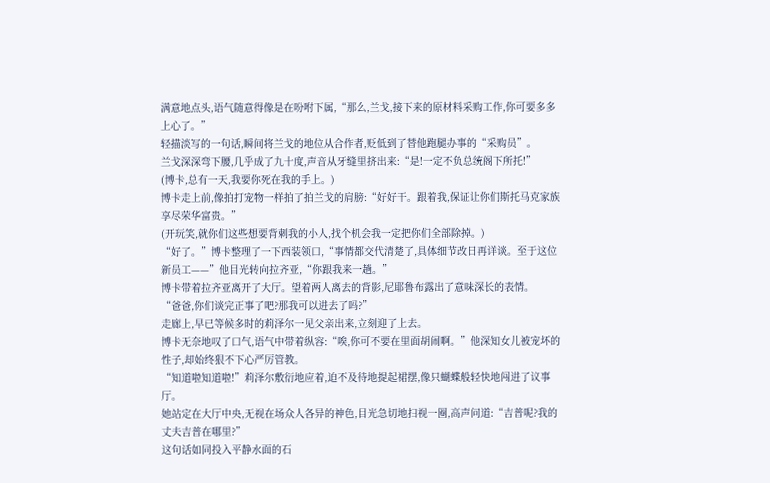满意地点头,语气随意得像是在吩咐下属,“那么,兰戈,接下来的原材料采购工作,你可要多多上心了。”
轻描淡写的一句话,瞬间将兰戈的地位从合作者,贬低到了替他跑腿办事的“采购员”。
兰戈深深弯下腰,几乎成了九十度,声音从牙缝里挤出来:“是!一定不负总统阁下所托!”
(博卡,总有一天,我要你死在我的手上。)
博卡走上前,像拍打宠物一样拍了拍兰戈的肩膀:“好好干。跟着我,保证让你们斯托马克家族享尽荣华富贵。”
(开玩笑,就你们这些想要背刺我的小人,找个机会我一定把你们全部除掉。)
“好了。”博卡整理了一下西装领口,“事情都交代清楚了,具体细节改日再详谈。至于这位新员工——”他目光转向拉齐亚,“你跟我来一趟。”
博卡带着拉齐亚离开了大厅。望着两人离去的背影,尼耶鲁布露出了意味深长的表情。
“爸爸,你们谈完正事了吧?那我可以进去了吗?”
走廊上,早已等候多时的莉泽尔一见父亲出来,立刻迎了上去。
博卡无奈地叹了口气,语气中带着纵容:“唉,你可不要在里面胡闹啊。”他深知女儿被宠坏的性子,却始终狠不下心严厉管教。
“知道啦知道啦!”莉泽尔敷衍地应着,迫不及待地提起裙摆,像只蝴蝶般轻快地闯进了议事厅。
她站定在大厅中央,无视在场众人各异的神色,目光急切地扫视一圈,高声问道:“吉普呢?我的丈夫吉普在哪里?”
这句话如同投入平静水面的石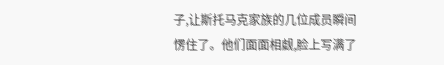子,让斯托马克家族的几位成员瞬间愣住了。他们面面相觑,脸上写满了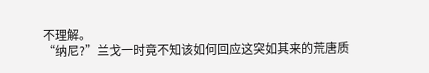不理解。
“纳尼?”兰戈一时竟不知该如何回应这突如其来的荒唐质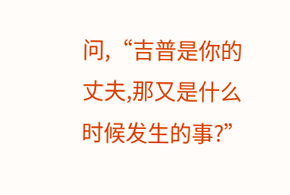问,“吉普是你的丈夫,那又是什么时候发生的事?”